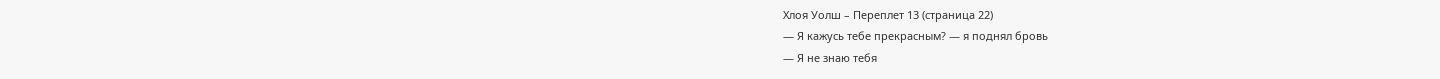Хлоя Уолш – Переплет 13 (страница 22)
— Я кажусь тебе прекрасным? — я поднял бровь
— Я не знаю тебя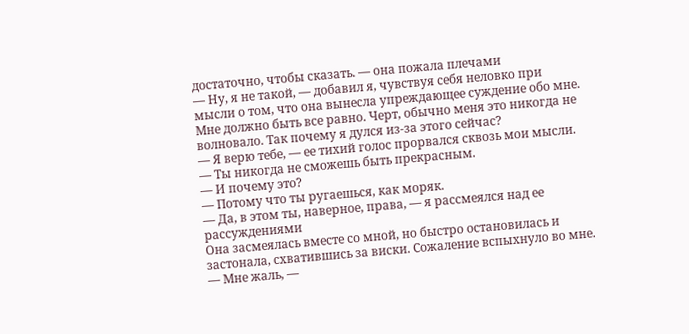достаточно, чтобы сказать. — она пожала плечами
— Ну, я не такой, — добавил я, чувствуя себя неловко при мысли о том, что она вынесла упреждающее суждение обо мне.
Мне должно быть все равно. Черт, обычно меня это никогда не волновало. Так почему я дулся из-за этого сейчас?
— Я верю тебе, — ее тихий голос прорвался сквозь мои мысли. — Ты никогда не сможешь быть прекрасным.
— И почему это?
— Потому что ты ругаешься, как моряк.
— Да, в этом ты, наверное, права, — я рассмеялся над ее рассуждениями
Она засмеялась вместе со мной, но быстро остановилась и застонала, схватившись за виски. Сожаление вспыхнуло во мне.
— Мне жаль, —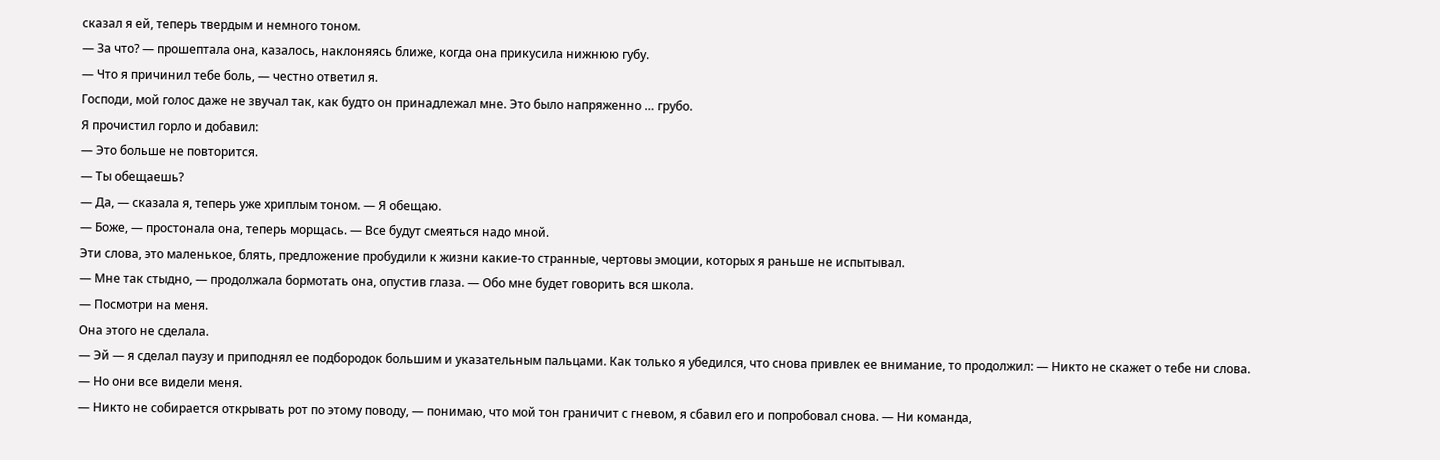сказал я ей, теперь твердым и немного тоном.
— За что? — прошептала она, казалось, наклоняясь ближе, когда она прикусила нижнюю губу.
— Что я причинил тебе боль, — честно ответил я.
Господи, мой голос даже не звучал так, как будто он принадлежал мне. Это было напряженно … грубо.
Я прочистил горло и добавил:
— Это больше не повторится.
— Ты обещаешь?
— Да, — сказала я, теперь уже хриплым тоном. — Я обещаю.
— Боже, — простонала она, теперь морщась. — Все будут смеяться надо мной.
Эти слова, это маленькое, блять, предложение пробудили к жизни какие-то странные, чертовы эмоции, которых я раньше не испытывал.
— Мне так стыдно, — продолжала бормотать она, опустив глаза. — Обо мне будет говорить вся школа.
— Посмотри на меня.
Она этого не сделала.
— Эй — я сделал паузу и приподнял ее подбородок большим и указательным пальцами. Как только я убедился, что снова привлек ее внимание, то продолжил: — Никто не скажет о тебе ни слова.
— Но они все видели меня.
— Никто не собирается открывать рот по этому поводу, — понимаю, что мой тон граничит с гневом, я сбавил его и попробовал снова. — Ни команда,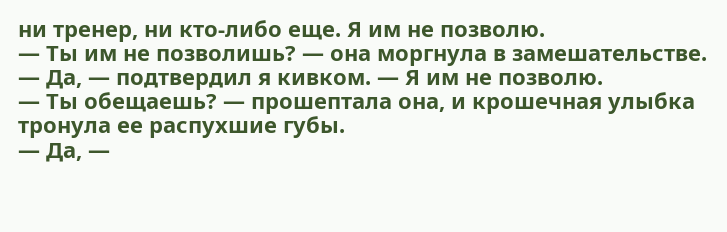ни тренер, ни кто-либо еще. Я им не позволю.
— Ты им не позволишь? — она моргнула в замешательстве.
— Да, — подтвердил я кивком. — Я им не позволю.
— Ты обещаешь? — прошептала она, и крошечная улыбка тронула ее распухшие губы.
— Да, —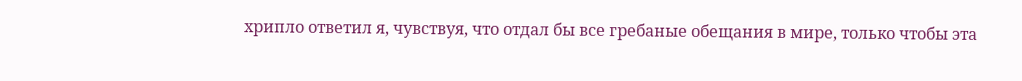хрипло ответил я, чувствуя, что отдал бы все гребаные обещания в мире, только чтобы эта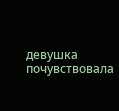девушка почувствовала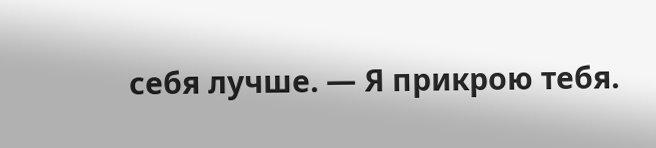себя лучше. — Я прикрою тебя.